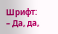Шрифт:
– Да, да,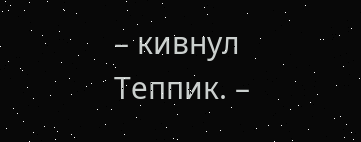– кивнул Теппик. –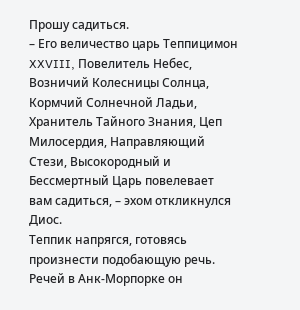Прошу садиться.
– Его величество царь Теппицимон XXVIII, Повелитель Небес, Возничий Колесницы Солнца, Кормчий Солнечной Ладьи, Хранитель Тайного Знания, Цеп Милосердия, Направляющий Стези, Высокородный и Бессмертный Царь повелевает вам садиться, – эхом откликнулся Диос.
Теппик напрягся, готовясь произнести подобающую речь. Речей в Анк-Морпорке он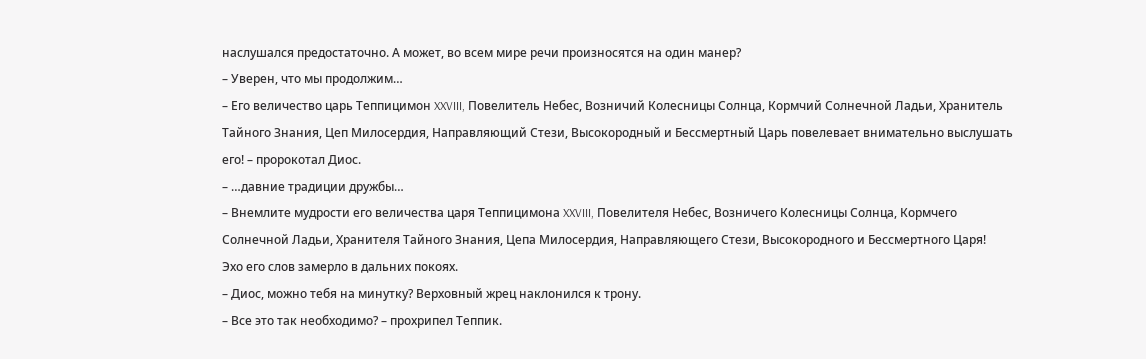наслушался предостаточно. А может, во всем мире речи произносятся на один манер?
– Уверен, что мы продолжим…
– Его величество царь Теппицимон XXVIII, Повелитель Небес, Возничий Колесницы Солнца, Кормчий Солнечной Ладьи, Хранитель Тайного Знания, Цеп Милосердия, Направляющий Стези, Высокородный и Бессмертный Царь повелевает внимательно выслушать его! – пророкотал Диос.
– …давние традиции дружбы…
– Внемлите мудрости его величества царя Теппицимона XXVIII, Повелителя Небес, Возничего Колесницы Солнца, Кормчего Солнечной Ладьи, Хранителя Тайного Знания, Цепа Милосердия, Направляющего Стези, Высокородного и Бессмертного Царя!
Эхо его слов замерло в дальних покоях.
– Диос, можно тебя на минутку? Верховный жрец наклонился к трону.
– Все это так необходимо? – прохрипел Теппик.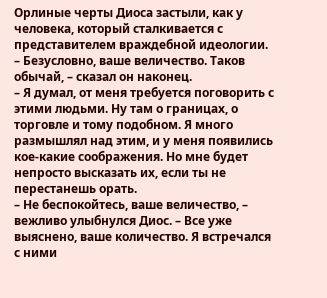Орлиные черты Диоса застыли, как у человека, который сталкивается с представителем враждебной идеологии.
– Безусловно, ваше величество. Таков обычай, – сказал он наконец.
– Я думал, от меня требуется поговорить с этими людьми. Ну там о границах, о торговле и тому подобном. Я много размышлял над этим, и у меня появились кое-какие соображения. Но мне будет непросто высказать их, если ты не перестанешь орать.
– Не беспокойтесь, ваше величество, – вежливо улыбнулся Диос. – Все уже выяснено, ваше количество. Я встречался с ними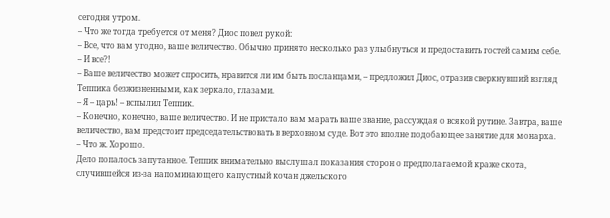сегодня утром.
– Что же тогда требуется от меня? Диос повел рукой:
– Все, что вам угодно, ваше величество. Обычно принято несколько раз улыбнуться и предоставить гостей самим себе.
– И все?!
– Ваше величество может спросить, нравится ли им быть посланцами, – предложил Диос, отразив сверкнувший взгляд Теппика безжизненными, как зеркало, глазами.
– Я – царь! – вспылил Теппик.
– Конечно, конечно, ваше величество. И не пристало вам марать ваше звание, рассуждая о всякой рутине. Завтра, ваше величество, вам предстоит председательствовать в верховном суде. Вот это вполне подобающее занятие для монарха.
– Что ж. Хорошо.
Дело попалось запутанное. Теппик внимательно выслушал показания сторон о предполагаемой краже скота, случившейся из-за напоминающего капустный кочан джельского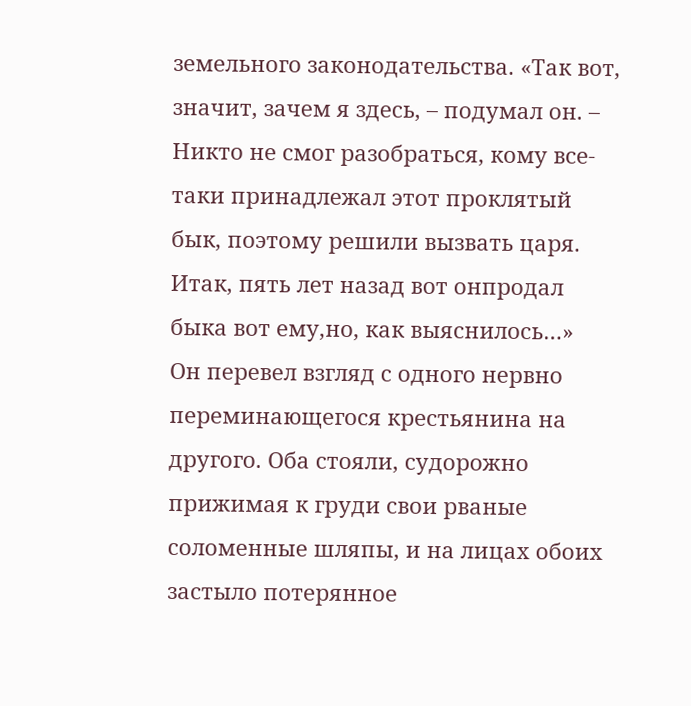земельного законодательства. «Так вот, значит, зачем я здесь, – подумал он. – Никто не смог разобраться, кому все-таки принадлежал этот проклятый бык, поэтому решили вызвать царя. Итак, пять лет назад вот онпродал быка вот ему,но, как выяснилось…»
Он перевел взгляд с одного нервно переминающегося крестьянина на другого. Оба стояли, судорожно прижимая к груди свои рваные соломенные шляпы, и на лицах обоих застыло потерянное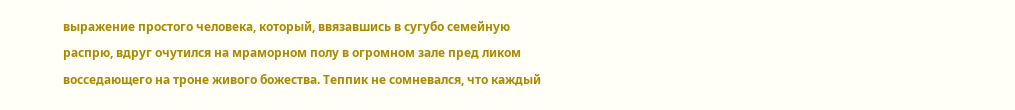выражение простого человека, который, ввязавшись в сугубо семейную распрю, вдруг очутился на мраморном полу в огромном зале пред ликом восседающего на троне живого божества. Теппик не сомневался, что каждый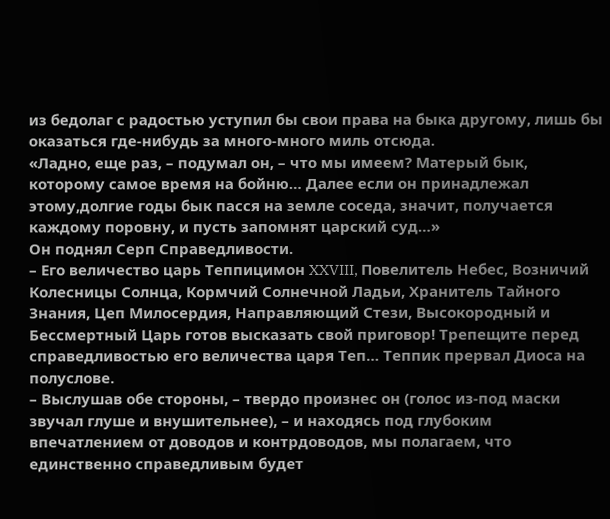из бедолаг с радостью уступил бы свои права на быка другому, лишь бы оказаться где-нибудь за много-много миль отсюда.
«Ладно, еще раз, – подумал он, – что мы имеем? Матерый бык, которому самое время на бойню… Далее если он принадлежал этому,долгие годы бык пасся на земле соседа, значит, получается каждому поровну, и пусть запомнят царский суд…»
Он поднял Серп Справедливости.
– Его величество царь Теппицимон XXVIII, Повелитель Небес, Возничий Колесницы Солнца, Кормчий Солнечной Ладьи, Хранитель Тайного Знания, Цеп Милосердия, Направляющий Стези, Высокородный и Бессмертный Царь готов высказать свой приговор! Трепещите перед справедливостью его величества царя Теп… Теппик прервал Диоса на полуслове.
– Выслушав обе стороны, – твердо произнес он (голос из-под маски звучал глуше и внушительнее), – и находясь под глубоким впечатлением от доводов и контрдоводов, мы полагаем, что единственно справедливым будет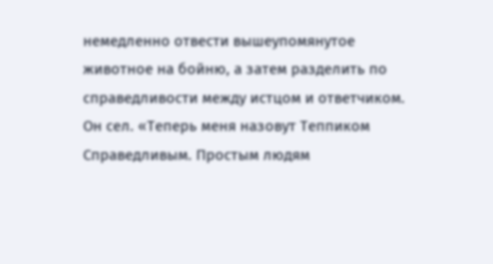немедленно отвести вышеупомянутое животное на бойню, а затем разделить по справедливости между истцом и ответчиком.
Он сел. «Теперь меня назовут Теппиком Справедливым. Простым людям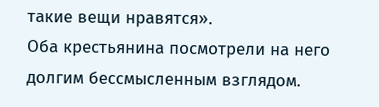такие вещи нравятся».
Оба крестьянина посмотрели на него долгим бессмысленным взглядом.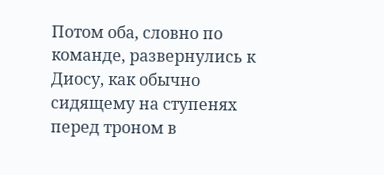Потом оба, словно по команде, развернулись к Диосу, как обычно сидящему на ступенях перед троном в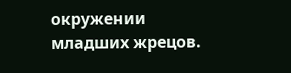окружении младших жрецов.